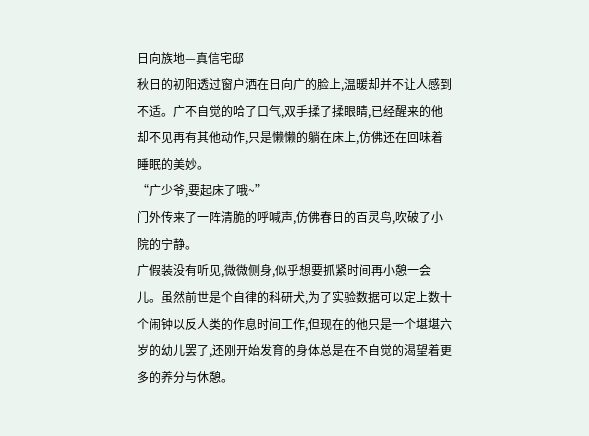日向族地—真信宅邸
秋日的初阳透过窗户洒在日向广的脸上,温暖却并不让人感到不适。广不自觉的哈了口气,双手揉了揉眼睛,已经醒来的他却不见再有其他动作,只是懒懒的躺在床上,仿佛还在回味着睡眠的美妙。
“广少爷,要起床了哦~”
门外传来了一阵清脆的呼喊声,仿佛春日的百灵鸟,吹破了小院的宁静。
广假装没有听见,微微侧身,似乎想要抓紧时间再小憩一会儿。虽然前世是个自律的科研犬,为了实验数据可以定上数十个闹钟以反人类的作息时间工作,但现在的他只是一个堪堪六岁的幼儿罢了,还刚开始发育的身体总是在不自觉的渴望着更多的养分与休憩。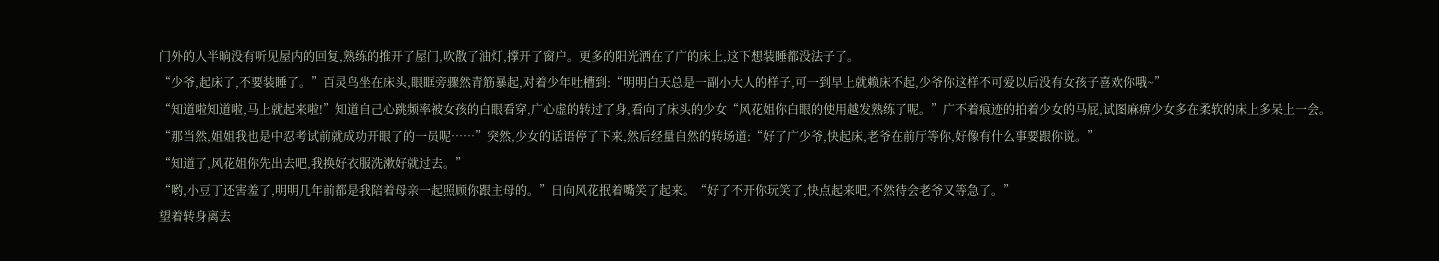门外的人半晌没有听见屋内的回复,熟练的推开了屋门,吹散了油灯,撑开了窗户。更多的阳光洒在了广的床上,这下想装睡都没法子了。
“少爷,起床了,不要装睡了。”百灵鸟坐在床头,眼眶旁骤然青筋暴起,对着少年吐槽到:“明明白天总是一副小大人的样子,可一到早上就赖床不起,少爷你这样不可爱以后没有女孩子喜欢你哦~”
“知道啦知道啦,马上就起来啦!”知道自己心跳频率被女孩的白眼看穿,广心虚的转过了身,看向了床头的少女“风花姐你白眼的使用越发熟练了呢。”广不着痕迹的拍着少女的马屁,试图麻痹少女多在柔软的床上多呆上一会。
“那当然,姐姐我也是中忍考试前就成功开眼了的一员呢……”突然,少女的话语停了下来,然后经量自然的转场道:“好了广少爷,快起床,老爷在前厅等你,好像有什么事要跟你说。”
“知道了,风花姐你先出去吧,我换好衣服洗漱好就过去。”
“哟,小豆丁还害羞了,明明几年前都是我陪着母亲一起照顾你跟主母的。”日向风花抿着嘴笑了起来。“好了不开你玩笑了,快点起来吧,不然待会老爷又等急了。”
望着转身离去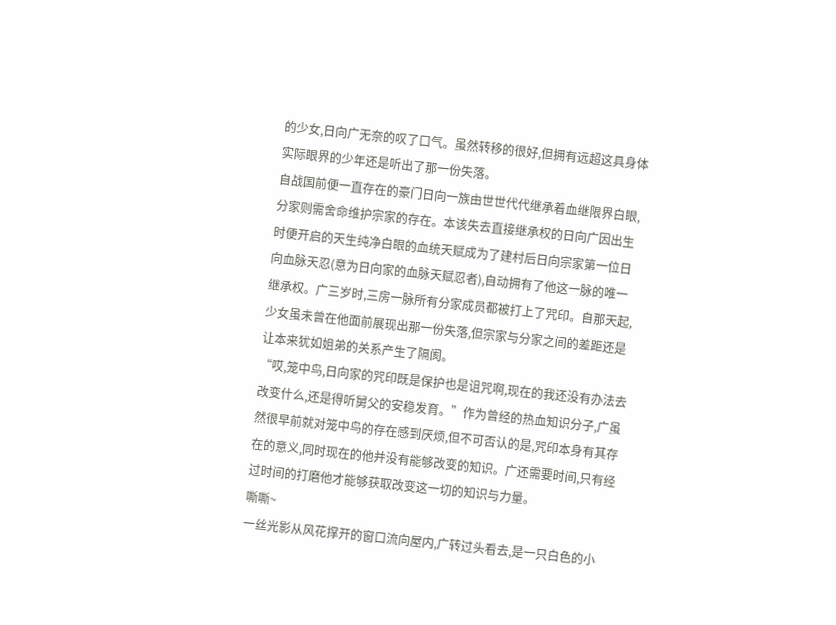的少女,日向广无奈的叹了口气。虽然转移的很好,但拥有远超这具身体实际眼界的少年还是听出了那一份失落。
自战国前便一直存在的豪门日向一族由世世代代继承着血继限界白眼,分家则需舍命维护宗家的存在。本该失去直接继承权的日向广因出生时便开启的天生纯净白眼的血统天赋成为了建村后日向宗家第一位日向血脉天忍(意为日向家的血脉天赋忍者),自动拥有了他这一脉的唯一继承权。广三岁时,三房一脉所有分家成员都被打上了咒印。自那天起,少女虽未曾在他面前展现出那一份失落,但宗家与分家之间的差距还是让本来犹如姐弟的关系产生了隔阂。
“哎,笼中鸟,日向家的咒印既是保护也是诅咒啊,现在的我还没有办法去改变什么,还是得听舅父的安稳发育。”作为曾经的热血知识分子,广虽然很早前就对笼中鸟的存在感到厌烦,但不可否认的是,咒印本身有其存在的意义,同时现在的他并没有能够改变的知识。广还需要时间,只有经过时间的打磨他才能够获取改变这一切的知识与力量。
嘶嘶~
一丝光影从风花撑开的窗口流向屋内,广转过头看去,是一只白色的小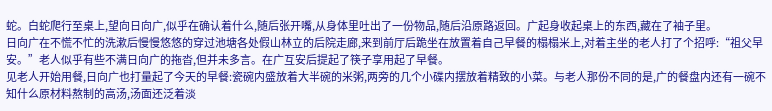蛇。白蛇爬行至桌上,望向日向广,似乎在确认着什么,随后张开嘴,从身体里吐出了一份物品,随后沿原路返回。广起身收起桌上的东西,藏在了袖子里。
日向广在不慌不忙的洗漱后慢慢悠悠的穿过池塘各处假山林立的后院走廊,来到前厅后跪坐在放置着自己早餐的榻榻米上,对着主坐的老人打了个招呼:“祖父早安。”老人似乎有些不满日向广的拖沓,但并未多言。在广互安后提起了筷子享用起了早餐。
见老人开始用餐,日向广也打量起了今天的早餐:瓷碗内盛放着大半碗的米粥,两旁的几个小碟内摆放着精致的小菜。与老人那份不同的是,广的餐盘内还有一碗不知什么原材料熬制的高汤,汤面还泛着淡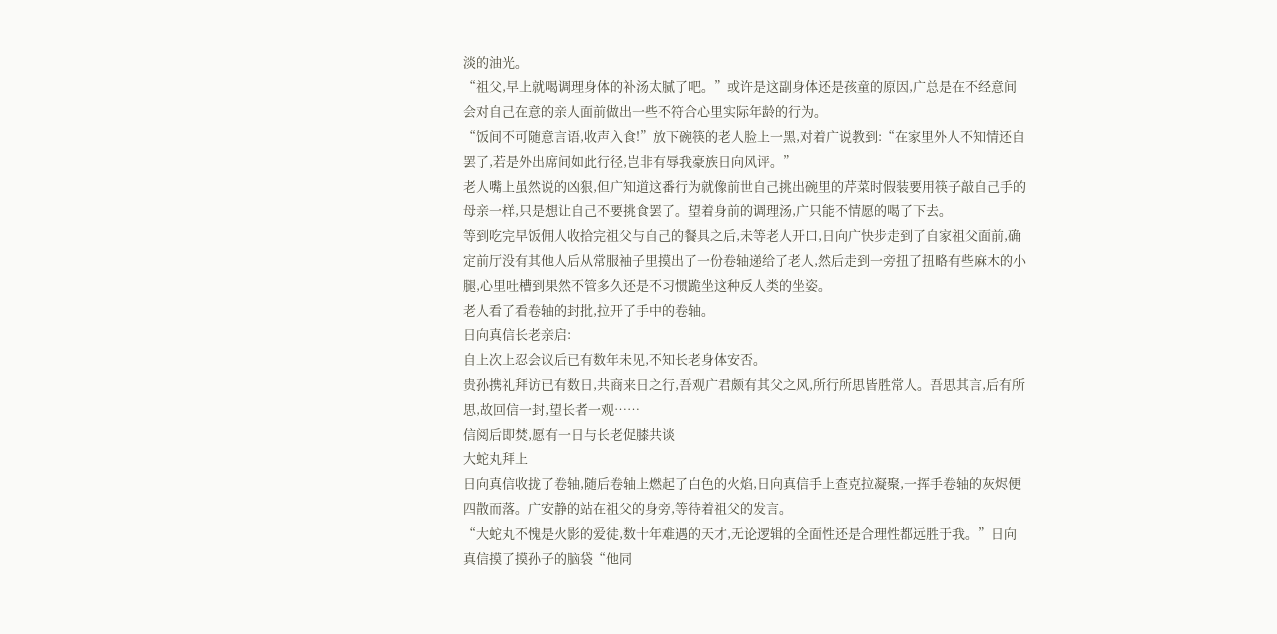淡的油光。
“祖父,早上就喝调理身体的补汤太腻了吧。”或许是这副身体还是孩童的原因,广总是在不经意间会对自己在意的亲人面前做出一些不符合心里实际年龄的行为。
“饭间不可随意言语,收声入食!”放下碗筷的老人脸上一黑,对着广说教到:“在家里外人不知情还自罢了,若是外出席间如此行径,岂非有辱我豪族日向风评。”
老人嘴上虽然说的凶狠,但广知道这番行为就像前世自己挑出碗里的芹菜时假装要用筷子敲自己手的母亲一样,只是想让自己不要挑食罢了。望着身前的调理汤,广只能不情愿的喝了下去。
等到吃完早饭佣人收拾完祖父与自己的餐具之后,未等老人开口,日向广快步走到了自家祖父面前,确定前厅没有其他人后从常服袖子里摸出了一份卷轴递给了老人,然后走到一旁扭了扭略有些麻木的小腿,心里吐槽到果然不管多久还是不习惯跪坐这种反人类的坐姿。
老人看了看卷轴的封批,拉开了手中的卷轴。
日向真信长老亲启:
自上次上忍会议后已有数年未见,不知长老身体安否。
贵孙携礼拜访已有数日,共商来日之行,吾观广君颇有其父之风,所行所思皆胜常人。吾思其言,后有所思,故回信一封,望长者一观……
信阅后即焚,愿有一日与长老促膝共谈
大蛇丸拜上
日向真信收拢了卷轴,随后卷轴上燃起了白色的火焰,日向真信手上查克拉凝聚,一挥手卷轴的灰烬便四散而落。广安静的站在祖父的身旁,等待着祖父的发言。
“大蛇丸不愧是火影的爱徒,数十年难遇的天才,无论逻辑的全面性还是合理性都远胜于我。”日向真信摸了摸孙子的脑袋“他同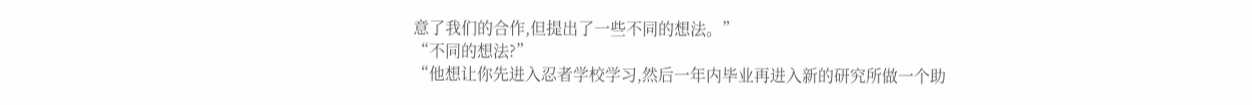意了我们的合作,但提出了一些不同的想法。”
“不同的想法?”
“他想让你先进入忍者学校学习,然后一年内毕业再进入新的研究所做一个助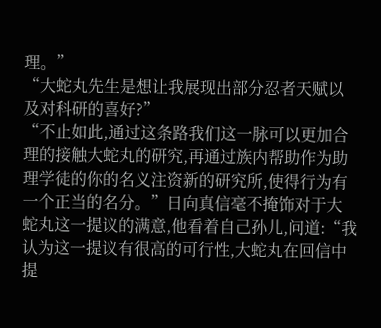理。”
“大蛇丸先生是想让我展现出部分忍者天赋以及对科研的喜好?”
“不止如此,通过这条路我们这一脉可以更加合理的接触大蛇丸的研究,再通过族内帮助作为助理学徒的你的名义注资新的研究所,使得行为有一个正当的名分。”日向真信毫不掩饰对于大蛇丸这一提议的满意,他看着自己孙儿,问道:“我认为这一提议有很高的可行性,大蛇丸在回信中提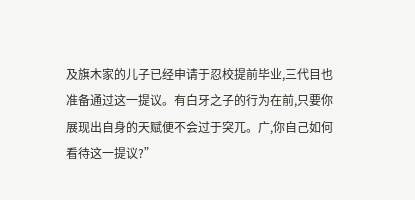及旗木家的儿子已经申请于忍校提前毕业,三代目也准备通过这一提议。有白牙之子的行为在前,只要你展现出自身的天赋便不会过于突兀。广,你自己如何看待这一提议?”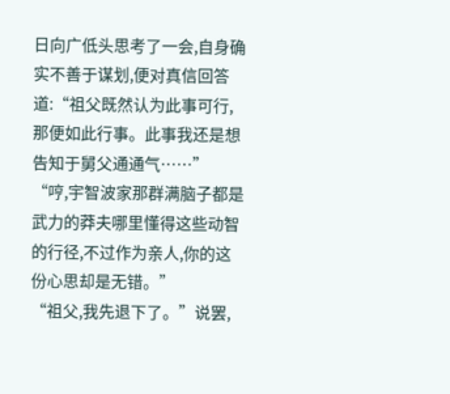日向广低头思考了一会,自身确实不善于谋划,便对真信回答道:“祖父既然认为此事可行,那便如此行事。此事我还是想告知于舅父通通气……”
“哼,宇智波家那群满脑子都是武力的莽夫哪里懂得这些动智的行径,不过作为亲人,你的这份心思却是无错。”
“祖父,我先退下了。”说罢,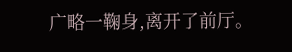广略一鞠身,离开了前厅。